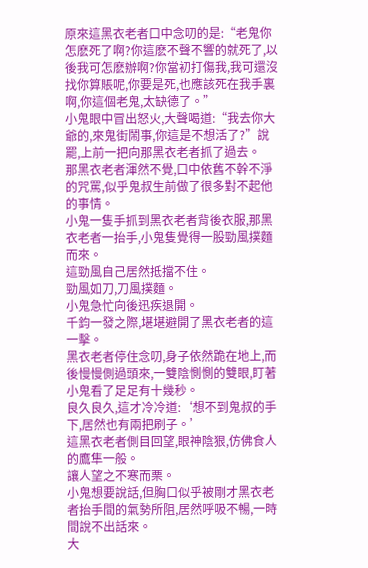原來這黑衣老者口中念叨的是:“老鬼你怎麽死了啊?你這麽不聲不響的就死了,以後我可怎麽辦啊?你當初打傷我,我可還沒找你算賬呢,你要是死,也應該死在我手裏啊,你這個老鬼,太缺德了。”
小鬼眼中冒出怒火,大聲喝道:“我去你大爺的,來鬼街鬧事,你這是不想活了?”說罷,上前一把向那黑衣老者抓了過去。
那黑衣老者渾然不覺,口中依舊不幹不淨的咒罵,似乎鬼叔生前做了很多對不起他的事情。
小鬼一隻手抓到黑衣老者背後衣服,那黑衣老者一抬手,小鬼隻覺得一股勁風撲麵而來。
這勁風自己居然抵擋不住。
勁風如刀,刀風撲麵。
小鬼急忙向後迅疾退開。
千鈞一發之際,堪堪避開了黑衣老者的這一擊。
黑衣老者停住念叨,身子依然跪在地上,而後慢慢側過頭來,一雙陰惻惻的雙眼,盯著小鬼看了足足有十幾秒。
良久良久,這才冷冷道:‘想不到鬼叔的手下,居然也有兩把刷子。’
這黑衣老者側目回望,眼神陰狠,仿佛食人的鷹隼一般。
讓人望之不寒而栗。
小鬼想要說話,但胸口似乎被剛才黑衣老者抬手間的氣勢所阻,居然呼吸不暢,一時間說不出話來。
大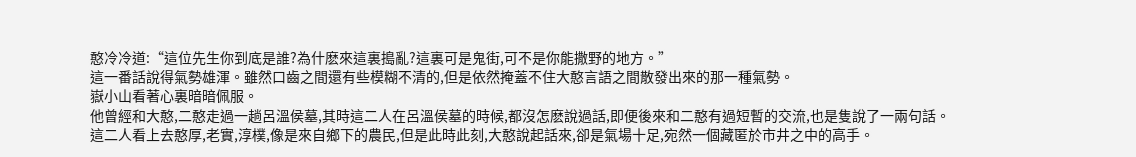憨冷冷道:“這位先生你到底是誰?為什麽來這裏搗亂?這裏可是鬼街,可不是你能撒野的地方。”
這一番話說得氣勢雄渾。雖然口齒之間還有些模糊不清的,但是依然掩蓋不住大憨言語之間散發出來的那一種氣勢。
嶽小山看著心裏暗暗佩服。
他曾經和大憨,二憨走過一趟呂溫侯墓,其時這二人在呂溫侯墓的時候,都沒怎麽說過話,即便後來和二憨有過短暫的交流,也是隻說了一兩句話。
這二人看上去憨厚,老實,淳樸,像是來自鄉下的農民,但是此時此刻,大憨說起話來,卻是氣場十足,宛然一個藏匿於市井之中的高手。